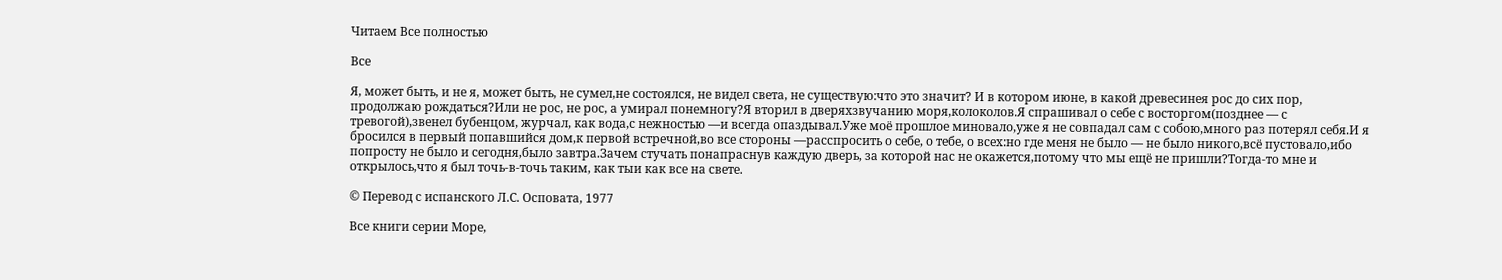Читаем Все полностью

Все

Я, может быть, и не я, может быть, не сумел,не состоялся, не видел света, не существую:что это значит? И в котором июне, в какой древесинея рос до сих пор, продолжаю рождаться?Или не рос, не рос, а умирал понемногу?Я вторил в дверяхзвучанию моря,колоколов.Я спрашивал о себе с восторгом(позднее — с тревогой),звенел бубенцом, журчал, как вода,с нежностью —и всегда опаздывал.Уже моё прошлое миновало,уже я не совпадал сам с собою,много раз потерял себя.И я бросился в первый попавшийся дом,к первой встречной,во все стороны —расспросить о себе, о тебе, о всех:но где меня не было — не было никого,всё пустовало,ибо попросту не было и сегодня,было завтра.Зачем стучать понапраснув каждую дверь, за которой нас не окажется,потому что мы ещё не пришли?Тогда-то мне и открылось,что я был точь-в-точь таким, как тыи как все на свете.

© Перевод с испанского Л.С. Осповата, 1977

Все книги серии Море,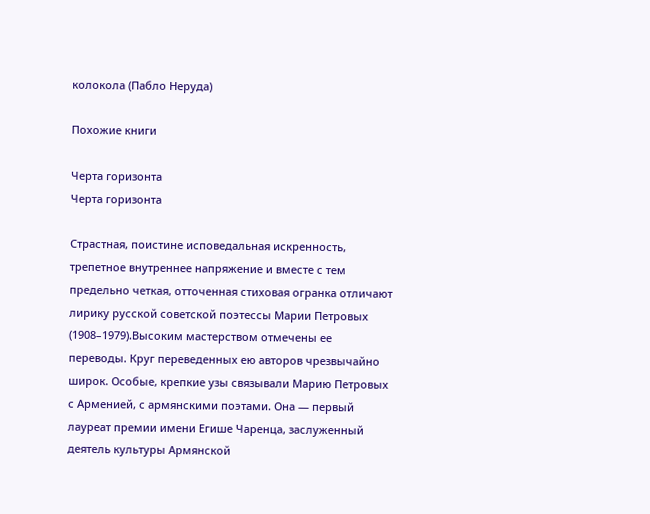колокола (Пабло Неруда)

Похожие книги

Черта горизонта
Черта горизонта

Страстная, поистине исповедальная искренность, трепетное внутреннее напряжение и вместе с тем предельно четкая, отточенная стиховая огранка отличают лирику русской советской поэтессы Марии Петровых (1908–1979).Высоким мастерством отмечены ее переводы. Круг переведенных ею авторов чрезвычайно широк. Особые, крепкие узы связывали Марию Петровых с Арменией, с армянскими поэтами. Она — первый лауреат премии имени Егише Чаренца, заслуженный деятель культуры Армянской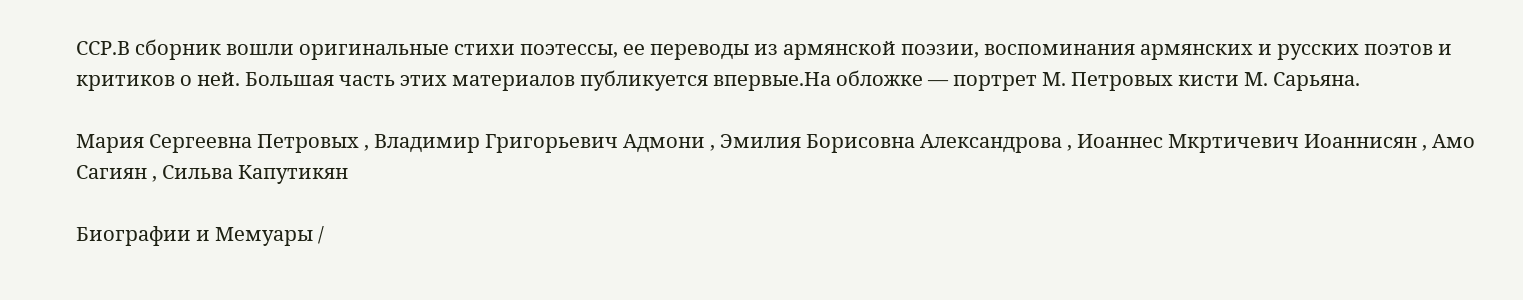ССР.В сборник вошли оригинальные стихи поэтессы, ее переводы из армянской поэзии, воспоминания армянских и русских поэтов и критиков о ней. Большая часть этих материалов публикуется впервые.На обложке — портрет М. Петровых кисти М. Сарьяна.

Мария Сергеевна Петровых , Владимир Григорьевич Адмони , Эмилия Борисовна Александрова , Иоаннес Мкртичевич Иоаннисян , Амо Сагиян , Сильва Капутикян

Биографии и Мемуары /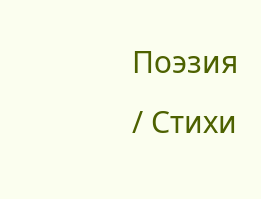Поэзия / Стихи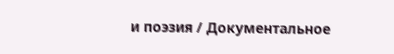и поэзия / Документальное